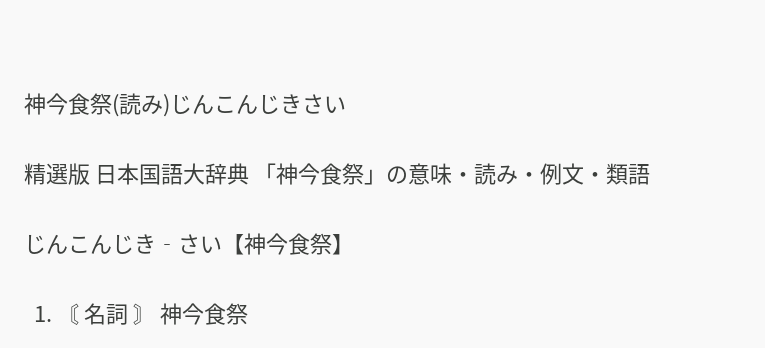神今食祭(読み)じんこんじきさい

精選版 日本国語大辞典 「神今食祭」の意味・読み・例文・類語

じんこんじき‐さい【神今食祭】

  1. 〘 名詞 〙 神今食祭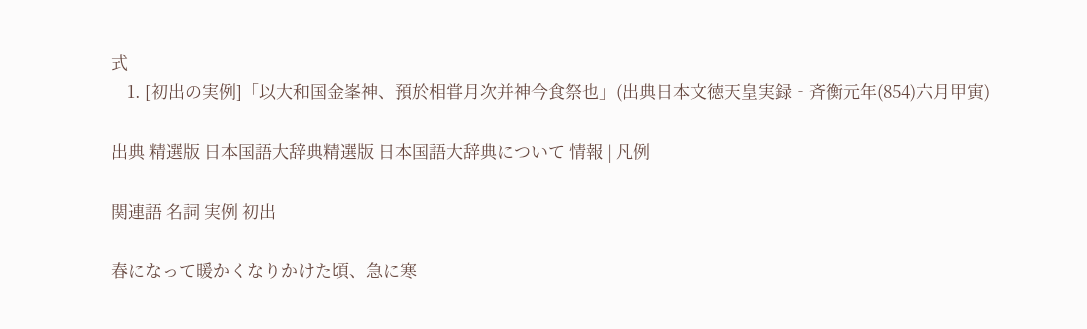式
    1. [初出の実例]「以大和国金峯神、預於相甞月次并神今食祭也」(出典日本文徳天皇実録‐斉衡元年(854)六月甲寅)

出典 精選版 日本国語大辞典精選版 日本国語大辞典について 情報 | 凡例

関連語 名詞 実例 初出

春になって暖かくなりかけた頃、急に寒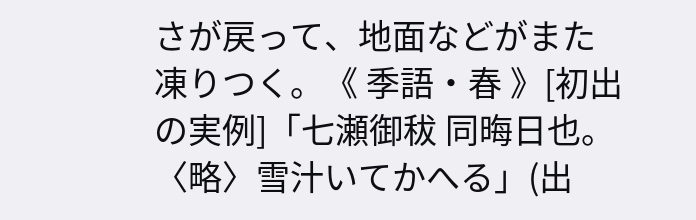さが戻って、地面などがまた凍りつく。《 季語・春 》[初出の実例]「七瀬御秡 同晦日也。〈略〉雪汁いてかへる」(出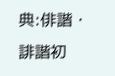典:俳諧・誹諧初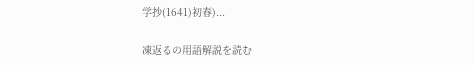学抄(1641)初春)...

凍返るの用語解説を読む